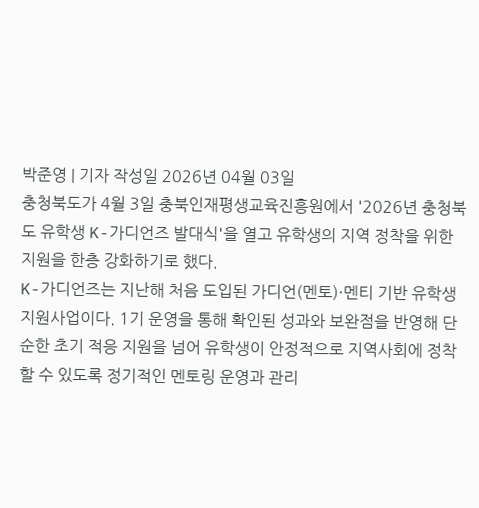박준영 | 기자 작성일 2026년 04월 03일
충청북도가 4월 3일 충북인재평생교육진흥원에서 '2026년 충청북도 유학생 K-가디언즈 발대식'을 열고 유학생의 지역 정착을 위한 지원을 한층 강화하기로 했다.
K-가디언즈는 지난해 처음 도입된 가디언(멘토)·멘티 기반 유학생 지원사업이다. 1기 운영을 통해 확인된 성과와 보완점을 반영해 단순한 초기 적응 지원을 넘어 유학생이 안정적으로 지역사회에 정착할 수 있도록 정기적인 멘토링 운영과 관리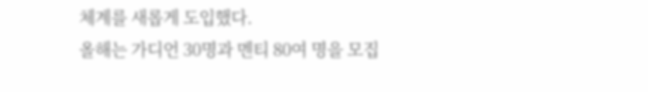체계를 새롭게 도입했다.
올해는 가디언 30명과 멘티 80여 명을 모집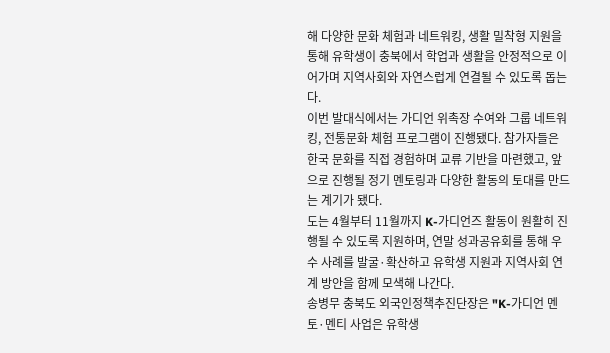해 다양한 문화 체험과 네트워킹, 생활 밀착형 지원을 통해 유학생이 충북에서 학업과 생활을 안정적으로 이어가며 지역사회와 자연스럽게 연결될 수 있도록 돕는다.
이번 발대식에서는 가디언 위촉장 수여와 그룹 네트워킹, 전통문화 체험 프로그램이 진행됐다. 참가자들은 한국 문화를 직접 경험하며 교류 기반을 마련했고, 앞으로 진행될 정기 멘토링과 다양한 활동의 토대를 만드는 계기가 됐다.
도는 4월부터 11월까지 K-가디언즈 활동이 원활히 진행될 수 있도록 지원하며, 연말 성과공유회를 통해 우수 사례를 발굴·확산하고 유학생 지원과 지역사회 연계 방안을 함께 모색해 나간다.
송병무 충북도 외국인정책추진단장은 "K-가디언 멘토·멘티 사업은 유학생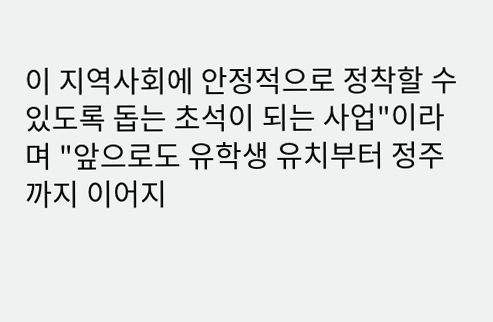이 지역사회에 안정적으로 정착할 수 있도록 돕는 초석이 되는 사업"이라며 "앞으로도 유학생 유치부터 정주까지 이어지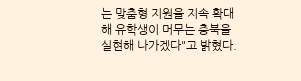는 맞춤형 지원을 지속 확대해 유학생이 머무는 충북을 실현해 나가겠다"고 밝혔다.